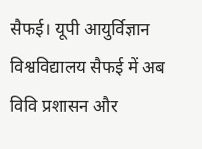सैफई। यूपी आयुर्विज्ञान विश्वविद्यालय सैफई में अब विवि प्रशासन और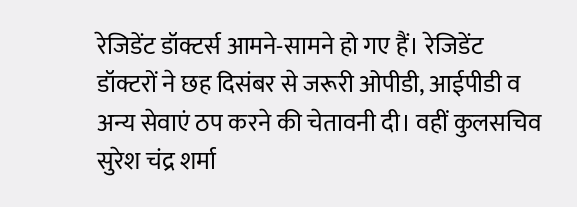रेजिडेंट डॉक्टर्स आमने-सामने हो गए हैं। रेजिडेंट डॉक्टरों ने छह दिसंबर से जरूरी ओपीडी, आईपीडी व अन्य सेवाएं ठप करने की चेतावनी दी। वहीं कुलसचिव सुरेश चंद्र शर्मा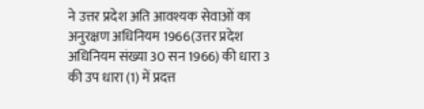ने उत्तर प्रदेश अति आवश्यक सेवाओं का अनुरक्षण अधिनियम 1966(उत्तर प्रदेश अधिनियम संख्या 30 सन 1966) की धारा 3 की उप धारा (1) में प्रदत्त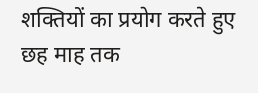शक्तियों का प्रयोग करते हुए छह माह तक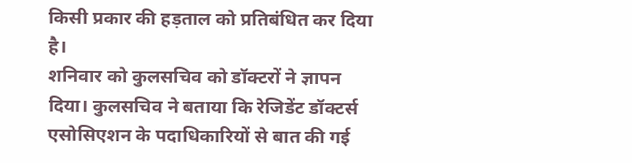किसी प्रकार की हड़ताल को प्रतिबंधित कर दिया है।
शनिवार को कुलसचिव को डॉक्टरों ने ज्ञापन दिया। कुलसचिव ने बताया कि रेजिडेंट डॉक्टर्स एसोसिएशन के पदाधिकारियों से बात की गई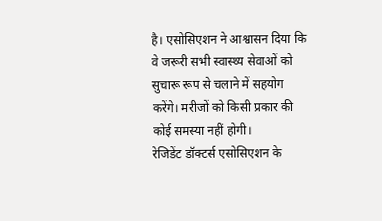है। एसोसिएशन ने आश्वासन दिया कि वे जरूरी सभी स्वास्थ्य सेवाओं को सुचारू रूप से चलाने में सहयोग करेंगे। मरीजों को किसी प्रकार की कोई समस्या नहीं होगी।
रेजिडेंट डॉक्टर्स एसोसिएशन के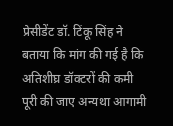प्रेसीडेंट डॉ. टिंकू सिंह ने बताया कि मांग की गई है कि अतिशीघ्र डॉक्टरों की कमी पूरी की जाए अन्यथा आगामी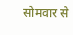सोमवार से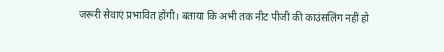जरूरी सेवाएं प्रभावित होंगी। बताया कि अभी तक नीट पीजी की काउंसलिंग नहीं हो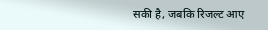सकी है, जबकि रिजल्ट आए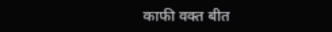काफी वक्त बीत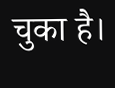चुका है।